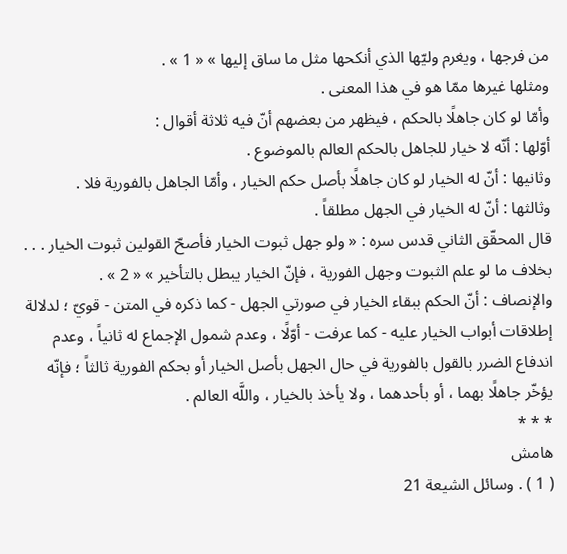من فرجها ، ويغرم وليّها الذي أنكحها مثل ما ساق إليها » « 1 » .
ومثلها غيرها ممّا هو في هذا المعنى .
وأمّا لو كان جاهلًا بالحكم ، فيظهر من بعضهم أنّ فيه ثلاثة أقوال :
أوّلها : أنّه لا خيار للجاهل بالحكم العالم بالموضوع .
وثانيها : أنّ له الخيار لو كان جاهلًا بأصل حكم الخيار ، وأمّا الجاهل بالفورية فلا .
وثالثها : أنّ له الخيار في الجهل مطلقاً .
قال المحقّق الثاني قدس سره : « ولو جهل ثبوت الخيار فأصحّ القولين ثبوت الخيار . . .
بخلاف ما لو علم الثبوت وجهل الفورية ، فإنّ الخيار يبطل بالتأخير » « 2 » .
والإنصاف : أنّ الحكم ببقاء الخيار في صورتي الجهل - كما ذكره في المتن - قويّ ؛ لدلالة إطلاقات أبواب الخيار عليه - كما عرفت - أوّلًا ، وعدم شمول الإجماع له ثانياً ، وعدم اندفاع الضرر بالقول بالفورية في حال الجهل بأصل الخيار أو بحكم الفورية ثالثاً ؛ فإنّه يؤخّر جاهلًا بهما ، أو بأحدهما ، ولا يأخذ بالخيار ، واللَّه العالم .
* * *
هامش
( 1 ) . وسائل الشيعة 21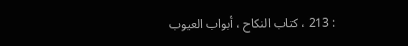: 213 ، كتاب النكاح ، أبواب العيوب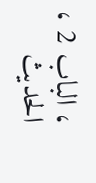، الباب 2 ، الحديث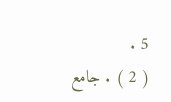5 .
( 2 ) . جامع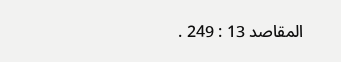المقاصد 13 : 249 .